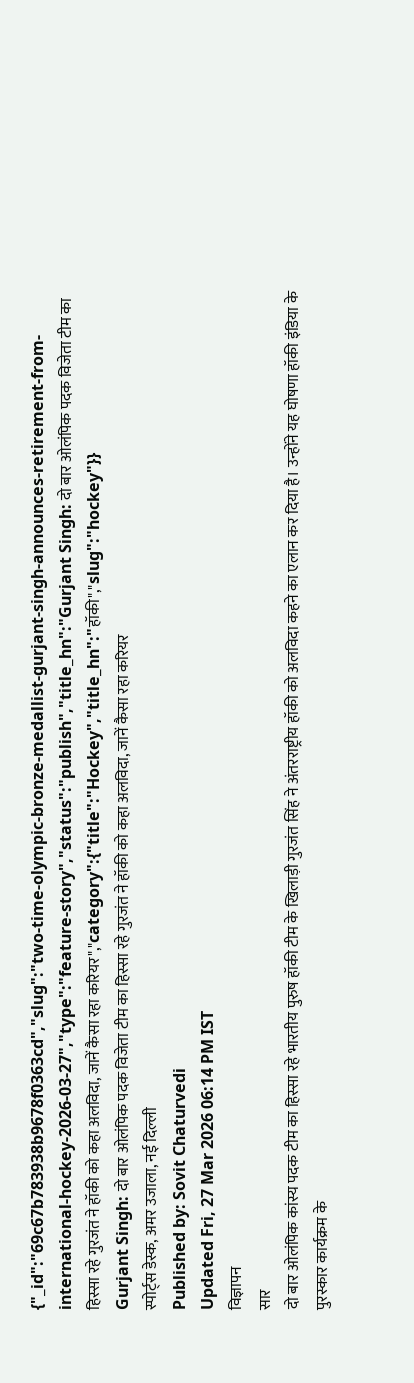{"_id":"69c67b783938b9678f0363cd","slug":"two-time-olympic-bronze-medallist-gurjant-singh-announces-retirement-from-international-hockey-2026-03-27","type":"feature-story","status":"publish","title_hn":"Gurjant Singh: दो बार ओलंपिक पदक विजेता टीम का हिस्सा रहे गुरजंत ने हॉकी को कहा अलविदा, जानें कैसा रहा करियर","category":{"title":"Hockey","title_hn":"हॉकी","slug":"hockey"}}
Gurjant Singh: दो बार ओलंपिक पदक विजेता टीम का हिस्सा रहे गुरजंत ने हॉकी को कहा अलविदा, जानें कैसा रहा करियर
स्पोर्ट्स डेस्क, अमर उजाला, नई दिल्ली
Published by: Sovit Chaturvedi
Updated Fri, 27 Mar 2026 06:14 PM IST
विज्ञापन
सार
दो बार ओलंपिक कांस्य पदक टीम का हिस्सा रहे भारतीय पुरुष हॉकी टीम के खिलाड़ी गुरजंत सिंह ने अंतरराष्ट्रीय हॉकी को अलविदा कहने का एलान कर दिया है। उन्होंने यह घोषणा हॉकी इंडिया के पुरस्कार कार्यक्रम के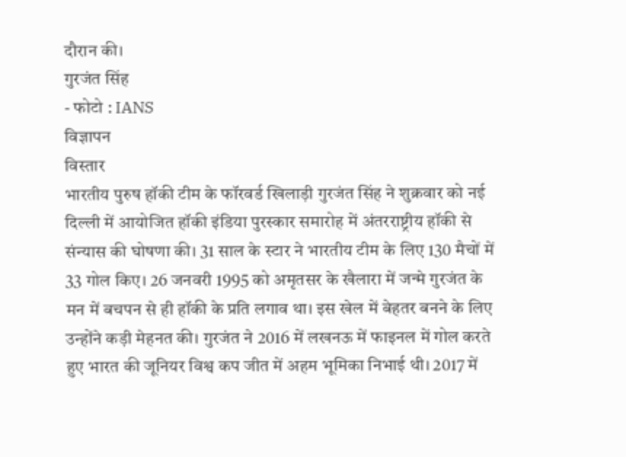दौरान की।
गुरजंत सिंह
- फोटो : IANS
विज्ञापन
विस्तार
भारतीय पुरुष हॉकी टीम के फॉरवर्ड खिलाड़ी गुरजंत सिंह ने शुक्रवार को नई दिल्ली में आयोजित हॉकी इंडिया पुरस्कार समारोह में अंतरराष्ट्रीय हॉकी से संन्यास की घोषणा की। 31 साल के स्टार ने भारतीय टीम के लिए 130 मैचों में 33 गोल किए। 26 जनवरी 1995 को अमृतसर के खैलारा में जन्मे गुरजंत के मन में बचपन से ही हॉकी के प्रति लगाव था। इस खेल में बेहतर बनने के लिए उन्होंने कड़ी मेहनत की। गुरजंत ने 2016 में लखनऊ में फाइनल में गोल करते हुए भारत की जूनियर विश्व कप जीत में अहम भूमिका निभाई थी। 2017 में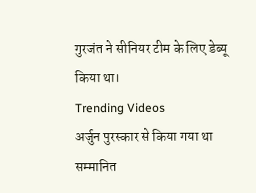गुरजंत ने सीनियर टीम के लिए डेब्यू किया था।
Trending Videos
अर्जुन पुरस्कार से किया गया था सम्मानित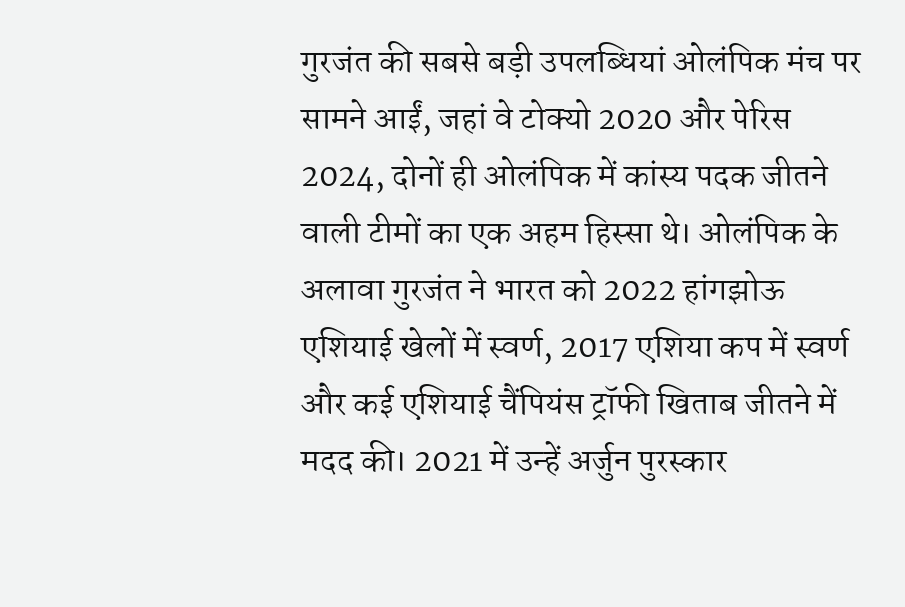गुरजंत की सबसे बड़ी उपलब्धियां ओलंपिक मंच पर सामने आईं, जहां वे टोक्यो 2020 और पेरिस 2024, दोनों ही ओलंपिक में कांस्य पदक जीतने वाली टीमों का एक अहम हिस्सा थे। ओलंपिक के अलावा गुरजंत ने भारत को 2022 हांगझोऊ एशियाई खेलों में स्वर्ण, 2017 एशिया कप में स्वर्ण और कई एशियाई चैंपियंस ट्रॉफी खिताब जीतने में मदद की। 2021 में उन्हें अर्जुन पुरस्कार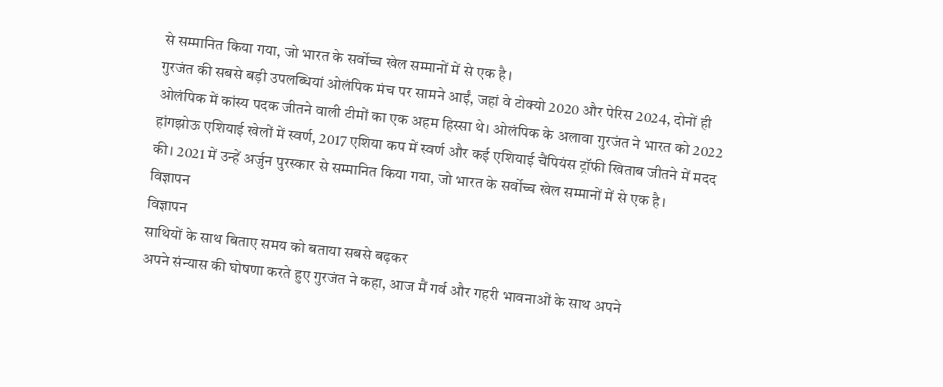से सम्मानित किया गया, जो भारत के सर्वोच्च खेल सम्मानों में से एक है।
गुरजंत की सबसे बड़ी उपलब्धियां ओलंपिक मंच पर सामने आईं, जहां वे टोक्यो 2020 और पेरिस 2024, दोनों ही ओलंपिक में कांस्य पदक जीतने वाली टीमों का एक अहम हिस्सा थे। ओलंपिक के अलावा गुरजंत ने भारत को 2022 हांगझोऊ एशियाई खेलों में स्वर्ण, 2017 एशिया कप में स्वर्ण और कई एशियाई चैंपियंस ट्रॉफी खिताब जीतने में मदद की। 2021 में उन्हें अर्जुन पुरस्कार से सम्मानित किया गया, जो भारत के सर्वोच्च खेल सम्मानों में से एक है।
विज्ञापन
विज्ञापन
साथियों के साथ बिताए समय को बताया सबसे बढ़कर
अपने संन्यास की घोषणा करते हुए गुरजंत ने कहा, आज मैं गर्व और गहरी भावनाओं के साथ अपने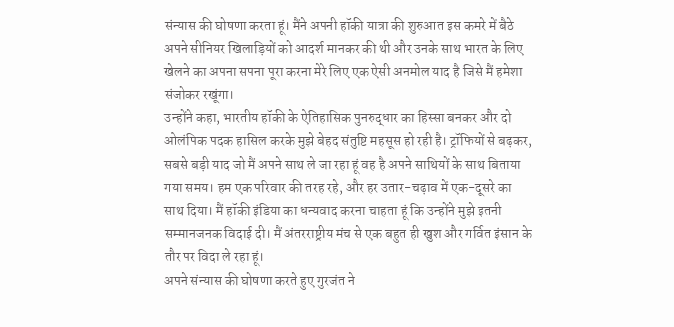संन्यास की घोषणा करता हूं। मैंने अपनी हॉकी यात्रा की शुरुआत इस कमरे में बैठे अपने सीनियर खिलाड़ियों को आदर्श मानकर की थी और उनके साथ भारत के लिए खेलने का अपना सपना पूरा करना मेरे लिए एक ऐसी अनमोल याद है जिसे मैं हमेशा संजोकर रखूंगा।
उन्होंने कहा, भारतीय हॉकी के ऐतिहासिक पुनरुद्धार का हिस्सा बनकर और दो ओलंपिक पदक हासिल करके मुझे बेहद संतुष्टि महसूस हो रही है। ट्रॉफियों से बढ़कर, सबसे बड़ी याद जो मैं अपने साथ ले जा रहा हूं वह है अपने साथियों के साथ बिताया गया समय। हम एक परिवार की तरह रहे, और हर उतार-चढ़ाव में एक-दूसरे का साथ दिया। मैं हॉकी इंडिया का धन्यवाद करना चाहता हूं कि उन्होंने मुझे इतनी सम्मानजनक विदाई दी। मैं अंतरराष्ट्रीय मंच से एक बहुत ही खुश और गर्वित इंसान के तौर पर विदा ले रहा हूं।
अपने संन्यास की घोषणा करते हुए गुरजंत ने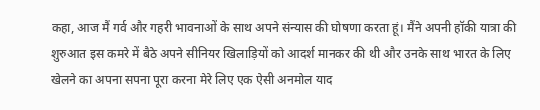कहा, आज मैं गर्व और गहरी भावनाओं के साथ अपने संन्यास की घोषणा करता हूं। मैंने अपनी हॉकी यात्रा की शुरुआत इस कमरे में बैठे अपने सीनियर खिलाड़ियों को आदर्श मानकर की थी और उनके साथ भारत के लिए खेलने का अपना सपना पूरा करना मेरे लिए एक ऐसी अनमोल याद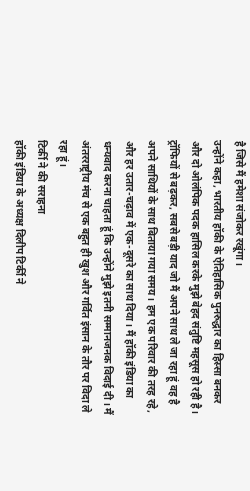है जिसे मैं हमेशा संजोकर रखूंगा।
उन्होंने कहा, भारतीय हॉकी के ऐतिहासिक पुनरुद्धार का हिस्सा बनकर और दो ओलंपिक पदक हासिल करके मुझे बेहद संतुष्टि महसूस हो रही है। ट्रॉफियों से बढ़कर, सबसे बड़ी याद जो मैं अपने साथ ले जा रहा हूं वह है अपने साथियों के साथ बिताया गया समय। हम एक परिवार की तरह रहे, और हर उतार-चढ़ाव में एक-दूसरे का साथ दिया। मैं हॉकी इंडिया का धन्यवाद करना चाहता हूं कि उन्होंने मुझे इतनी सम्मानजनक विदाई दी। मैं अंतरराष्ट्रीय मंच से एक बहुत ही खुश और गर्वित इंसान के तौर पर विदा ले रहा हूं।
टिर्की ने की सराहना
हॉकी इंडिया के अध्यक्ष दिलीप टिर्की ने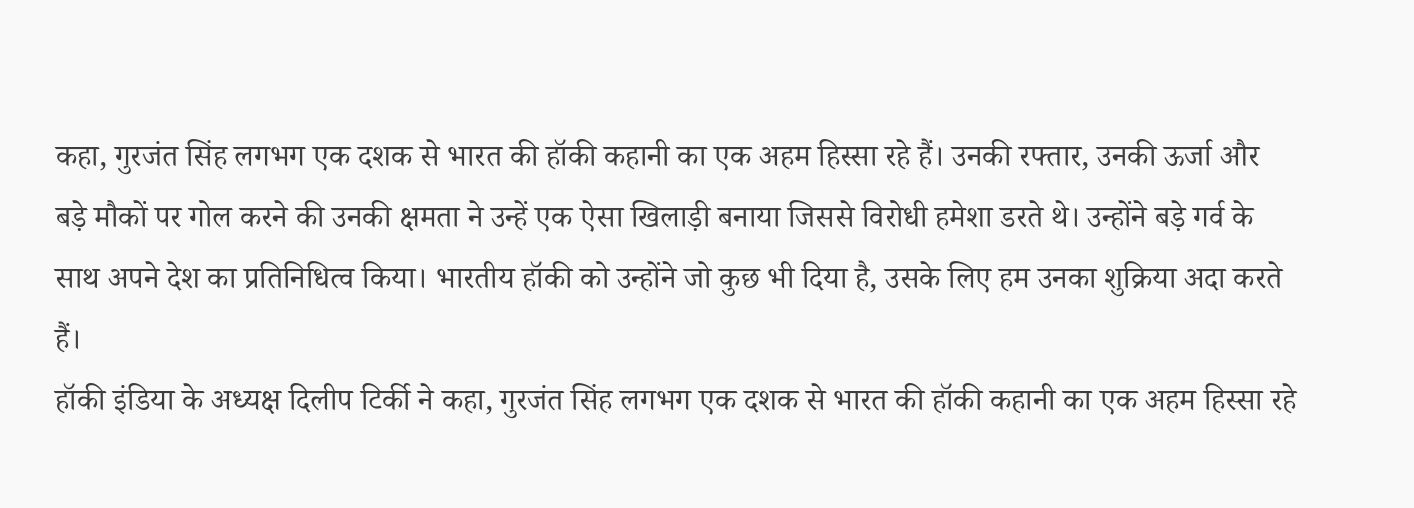कहा, गुरजंत सिंह लगभग एक दशक से भारत की हॉकी कहानी का एक अहम हिस्सा रहे हैं। उनकी रफ्तार, उनकी ऊर्जा और बड़े मौकों पर गोल करने की उनकी क्षमता ने उन्हें एक ऐसा खिलाड़ी बनाया जिससे विरोधी हमेशा डरते थे। उन्होंने बड़े गर्व के साथ अपने देश का प्रतिनिधित्व किया। भारतीय हॉकी को उन्होंने जो कुछ भी दिया है, उसके लिए हम उनका शुक्रिया अदा करते हैं।
हॉकी इंडिया के अध्यक्ष दिलीप टिर्की ने कहा, गुरजंत सिंह लगभग एक दशक से भारत की हॉकी कहानी का एक अहम हिस्सा रहे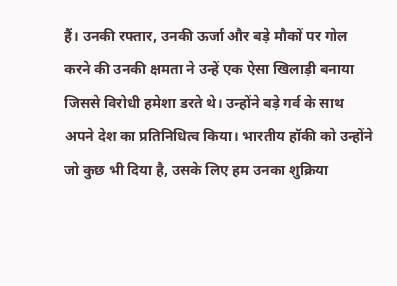हैं। उनकी रफ्तार, उनकी ऊर्जा और बड़े मौकों पर गोल करने की उनकी क्षमता ने उन्हें एक ऐसा खिलाड़ी बनाया जिससे विरोधी हमेशा डरते थे। उन्होंने बड़े गर्व के साथ अपने देश का प्रतिनिधित्व किया। भारतीय हॉकी को उन्होंने जो कुछ भी दिया है, उसके लिए हम उनका शुक्रिया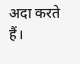अदा करते हैं।